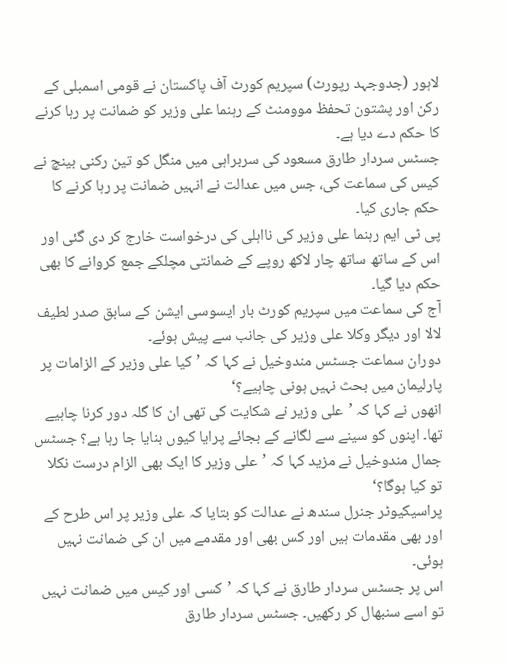لاہور (جدوجہد رپورٹ) سپریم کورٹ آف پاکستان نے قومی اسمبلی کے رکن اور پشتون تحفظ موومنٹ کے رہنما علی وزیر کو ضمانت پر رہا کرنے کا حکم دے دیا ہے۔
جسٹس سردار طارق مسعود کی سربراہی میں منگل کو تین رکنی بینچ نے کیس کی سماعت کی، جس میں عدالت نے انہیں ضمانت پر رہا کرنے کا حکم جاری کیا۔
پی ٹی ایم رہنما علی وزیر کی نااہلی کی درخواست خارج کر دی گئی اور اس کے ساتھ ساتھ چار لاکھ روپے کے ضمانتی مچلکے جمع کروانے کا بھی حکم دیا گیا۔
آج کی سماعت میں سپریم کورٹ بار ایسوسی ایشن کے سابق صدر لطیف لالا اور دیگر وکلا علی وزیر کی جانب سے پیش ہوئے۔
دوران سماعت جسٹس مندوخیل نے کہا کہ ’کیا علی وزیر کے الزامات پر پارلیمان میں بحث نہیں ہونی چاہیے؟‘
انھوں نے کہا کہ ’علی وزیر نے شکایت کی تھی ان کا گلہ دور کرنا چاہیے تھا۔ اپنوں کو سینے سے لگانے کے بجائے پرایا کیوں بنایا جا رہا ہے؟ جسٹس جمال مندوخیل نے مزید کہا کہ ’علی وزیر کا ایک بھی الزام درست نکلا تو کیا ہوگا؟‘
پراسیکیوٹر جنرل سندھ نے عدالت کو بتایا کہ علی وزیر پر اس طرح کے اور بھی مقدمات ہیں اور کس بھی اور مقدمے میں ان کی ضمانت نہیں ہوئی۔
اس پر جسٹس سردار طارق نے کہا کہ ’کسی اور کیس میں ضمانت نہیں تو اسے سنبھال کر رکھیں۔ جسٹس سردار طارق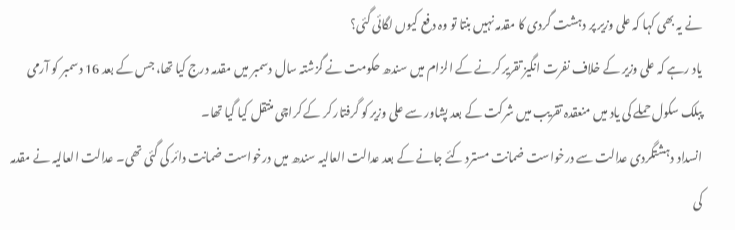نے یہ بھی کہا کہ علی وزیر پر دہشت گردی کا مقدمہ نہیں بنتا تو وہ دفع کیوں لگائی گئی؟
یاد رہے کہ علی وزیر کے خلاف نفرت انگیز تقریر کرنے کے الزام میں سندھ حکومت نے گزشتہ سال دسمبر میں مقدمہ درج کیا تھا، جس کے بعد 16 دسمبر کو آرمی پبلک سکول حملے کی یاد میں منعقدہ تقریب میں شرکت کے بعد پشاور سے علی وزیر کو گرفتار کر کے کراچی منتقل کیا گیا تھا۔
انسداد دہشتگردی عدالت سے درخواست ضمانت مسترد کئے جانے کے بعد عدالت العالیہ سندھ میں درخواست ضمانت دائر کی گئی تھی۔ عدالت العالیہ نے مقدمہ کی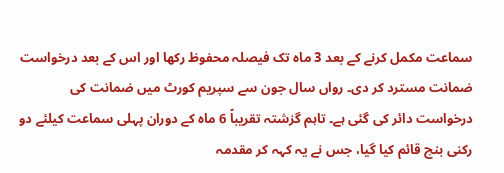سماعت مکمل کرنے کے بعد 3 ماہ تک فیصلہ محفوظ رکھا اور اس کے بعد درخواست ضمانت مسترد کر دی۔ رواں سال جون سے سپریم کورٹ میں ضمانت کی درخواست دائر کی گئی ہے۔ تاہم گزشتہ تقریباً 6 ماہ کے دوران پہلی سماعت کیلئے دو رکنی بنچ قائم کیا گیا، جس نے یہ کہہ کر مقدمہ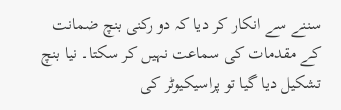سننے سے انکار کر دیا کہ دو رکنی بنچ ضمانت کے مقدمات کی سماعت نہیں کر سکتا۔ نیا بنچ تشکیل دیا گیا تو پراسیکیوٹر کی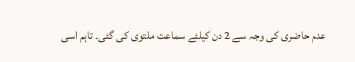عدم حاضری کی وجہ سے 2 دن کیلئے سماعت ملتوی کی گئی۔ تاہم اسی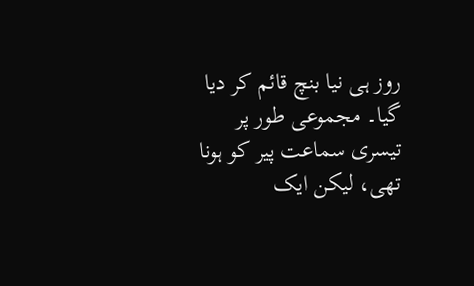روز ہی نیا بنچ قائم کر دیا گیا۔ مجموعی طور پر تیسری سماعت پیر کو ہونا تھی، لیکن ایک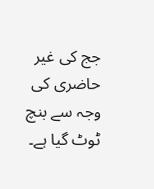جج کی غیر حاضری کی وجہ سے بنچ ٹوٹ گیا ہے۔